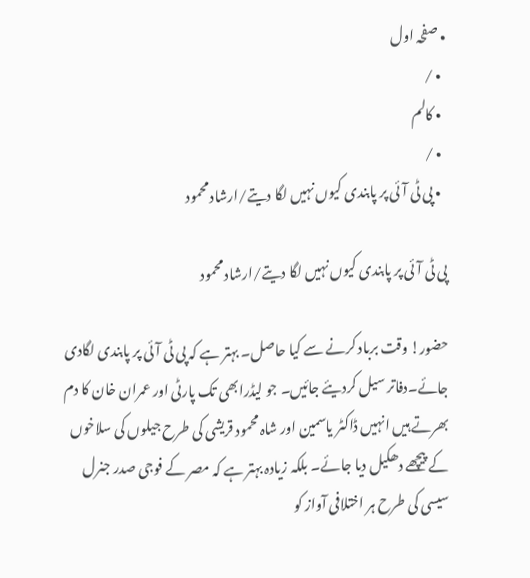• صفحہ اول
  • /
  • کالم
  • /
  • پی ٹی آئی پر پابندی کیوں نہیں لگا دیتے/ارشاد محمود

پی ٹی آئی پر پابندی کیوں نہیں لگا دیتے/ارشاد محمود

حضور! وقت برباد کرنے سے کیا حاصل۔ بہتر ہے کہ پی ٹی آئی پر پابندی لگادی جائے۔دفاتر سیل کردیئے جائیں۔ جو لیڈرابھی تک پارٹی اور عمران خان کا دم بھرتے ہیں انہیں ڈاکٹر یاسمین اور شاہ محمود قریشی کی طرح جیلوں کی سلاخوں کے پیچھے دھکیل دیا جائے۔ بلکہ زیادہ بہتر ہے کہ مصر کے فوجی صدر جنرل سیسی کی طرح ہر اختلافی آواز کو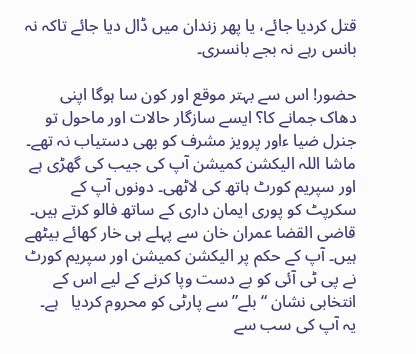قتل کردیا جائے، یا پھر زندان میں ڈال دیا جائے تاکہ نہ بانس رہے نہ بجے بانسری۔

حضور! اس سے بہتر موقع اور کون سا ہوگا اپنی دھاک جمانے کا؟ ایسے سازگار حالات اور ماحول تو جنرل ضیا ءاور پرویز مشرف کو بھی دستیاب نہ تھے۔ ماشا اللہ الیکشن کمیشن آپ کی جیب کی گھڑی ہے اور سپریم کورٹ ہاتھ کی لاٹھی۔ دونوں آپ کے سکرپٹ کو پوری ایمان داری کے ساتھ فالو کرتے ہیں۔ قاضی القضا عمران خان سے پہلے ہی خار کھائے بیٹھے ہیں۔ آپ کے حکم پر الیکشن کمیشن اور سپریم کورٹ نے پی ٹی آئی کو بے دست وپا کرنے کے لیے اس کے انتخابی نشان “بلے” سے پارٹی کو محروم کردیا   ہے۔ یہ آپ کی سب سے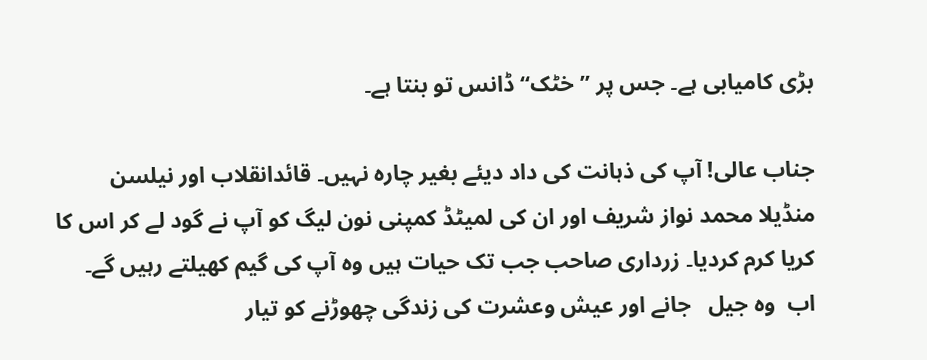بڑی کامیابی ہے۔ جس پر ’’خٹک‘‘ ڈانس تو بنتا ہے۔

جناب عالی! آپ کی ذہانت کی داد دیئے بغیر چارہ نہیں۔ قائدانقلاب اور نیلسن منڈیلا محمد نواز شریف اور ان کی لمیٹڈ کمپنی نون لیگ کو آپ نے گود لے کر اس کا کریا کرم کردیا۔ زرداری صاحب جب تک حیات ہیں وہ آپ کی گیم کھیلتے رہیں گے۔ اب  وہ جیل   جانے اور عیش وعشرت کی زندگی چھوڑنے کو تیار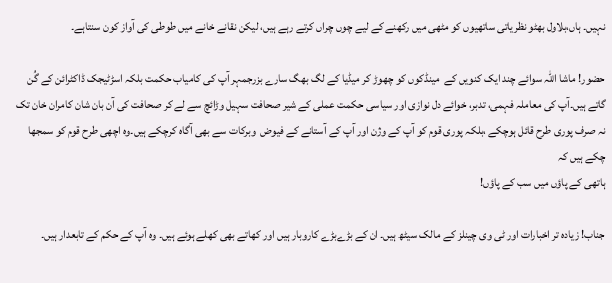نہیں۔ ہاں،بلاول بھٹو نظریاتی ساتھیوں کو مٹھی میں رکھنے کے لیے چوں چراں کرتے رہے ہیں، لیکن نقانے خانے میں طوطی کی آواز کون سنتاہے۔

حضور! ماشا اللہ سوائے چند ایک کنویں کے  مینڈکوں کو چھوڑ کر میڈیا کے لگ بھگ سارے بزرجمہر آپ کی کامیاب حکمت بلکہ اسڑٹیجک ڈاکٹرائن کے گُن گاتے ہیں۔آپ کی معاملہ فہمی، تدبر، خوائے دل نوازی اور سیاسی حکمت عملی کے شیر صحافت سہیل وڑائچ سے لے کر صحافت کی آن بان شان کامران خان تک نہ صرف پوری طرح قائل ہوچکے ،بلکہ پوری قوم کو آپ کے وژن اور آپ کے آستانے کے فیوض  وبرکات سے بھی آگاہ کرچکے ہیں۔وہ اچھی طرح قوم کو سمجھا چکے ہیں کہ
ہاتھی کے پاؤں میں سب کے پاؤں!

جناب! زیادہ تر اخبارات اور ٹی وی چینلز کے مالک سیٹھ ہیں۔ ان کے بڑےبڑے کاروبار ہیں اور کھاتے بھی کھلے ہوئے ہیں۔ وہ آپ کے حکم کے تابعدار ہیں۔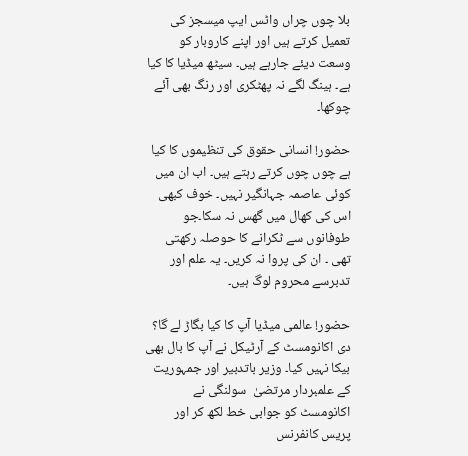بلا چوں چراں واٹس ایپ میسجز کی تعمیل کرتے ہیں اور اپنے کاروبار کو وسعت دیئے جارہے ہیں۔ سیٹھ میڈیا کا کیا ہے۔ ہینگ لگے نہ پھٹکری اور رنگ بھی آئے چوکھا۔

حضور! انسانی حقوق کی تنظیموں کا کیا ہے چوں چوں کرتے رہتے ہیں۔ اب ان میں کوئی عاصمہ جہانگیر نہیں۔ خوف کبھی اس کی کھال میں گھس نہ سکا۔جو طوفانوں سے ٹکرانے کا حوصلہ رکھتی تھی ۔ ان کی پروا نہ کریں۔ یہ علم اور تدبرسے محروم لوگ ہیں۔

حضور! عالمی میڈیا آپ کا کیا بگاڑ لے گا؟ دی اکانومسٹ کے آرٹیکل نے آپ کا بال بھی بیکا نہیں کیا۔ وزیر باتدبیر اور جمہوریت کے علمبردار مرتضیٰ  سولنگی نے اکانومسٹ کو جوابی خط لکھ کر اور پریس کانفرنس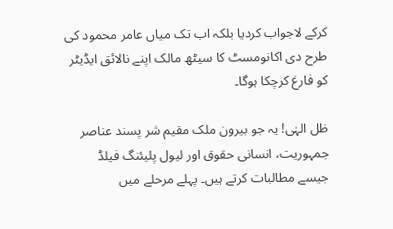کرکے لاجواب کردیا بلکہ اب تک میاں عامر محمود کی طرح دی اکانومسٹ کا سیٹھ مالک اپنے نالائق ایڈیٹر کو فارغ کرچکا ہوگا۔

ظل الہٰی! یہ جو بیرون ملک مقیم شر پسند عناصر جمہوریت، انسانی حقوق اور لیول پلیئنگ فیلڈ جیسے مطالبات کرتے ہیں۔ پہلے مرحلے میں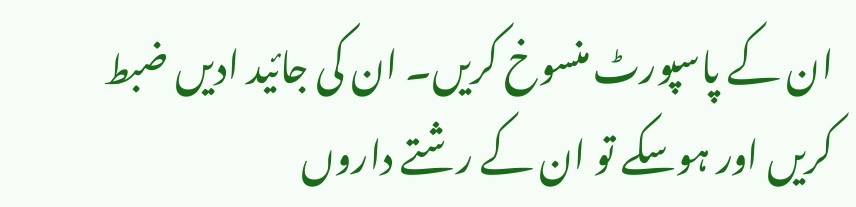ان کے پاسپورٹ منسوخ کریں۔ ان کی جائید ادیں ضبط کریں اور ہوسکے تو ان کے رشتے داروں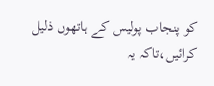کو پنجاب پولیس کے ہاتھوں ذلیل کرائیں،تاکہ یہ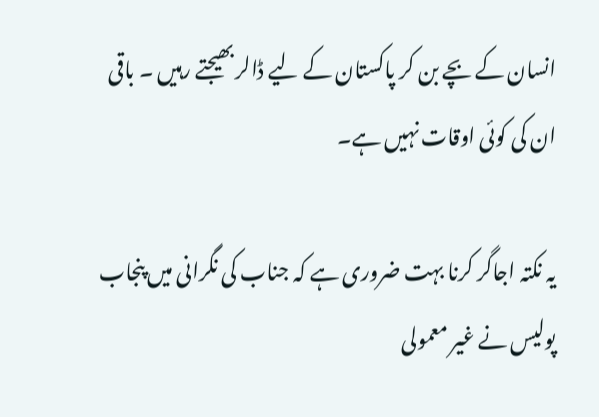انسان کے بچے بن کر پاکستان کے لیے ڈالر بھیجتے رہیں ۔ باقی ان کی کوئی اوقات نہیں ہے۔

یہ نکتہ اجاگر کرنا بہت ضروری ہے کہ جناب کی نگرانی میں پنجاب پولیس نے غیر معمولی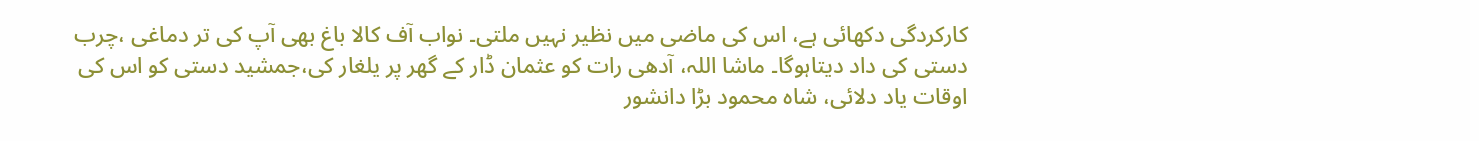کارکردگی دکھائی ہے، اس کی ماضی میں نظیر نہیں ملتی۔ نواب آف کالا باغ بھی آپ کی تر دماغی ،چرب دستی کی داد دیتاہوگا۔ ماشا اللہ، آدھی رات کو عثمان ڈار کے گھر پر یلغار کی،جمشید دستی کو اس کی اوقات یاد دلائی، شاہ محمود بڑا دانشور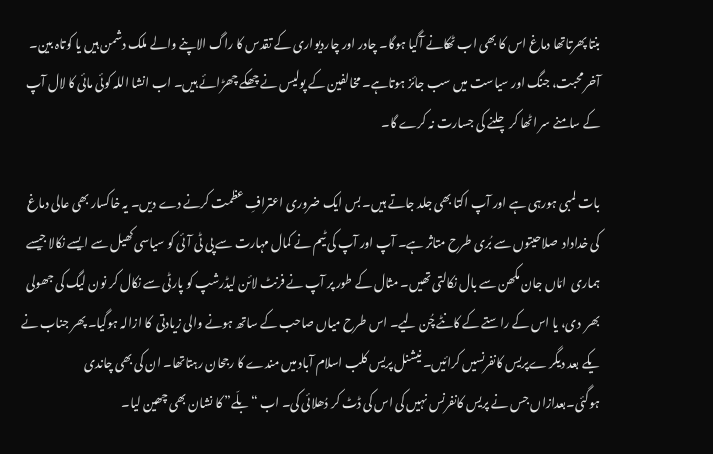بنتا پھرتاتھا دماغ اس کا بھی اب ٹھکانے آگیا ہوگا۔ چادر اور چاردیواری کے تقدس کا راگ الاپنے والے ملک دشمن ہیں یا کوتاہ بین۔ آخر محبت، جنگ اور سیاست میں سب جائز ہوتاہے۔ مخالفین کے پولیس نے چھکے چھڑائے ہیں۔ اب انشا اللہ کوئی مائی کا لال آپ کے سامنے سر اٹھا کر چلنے کی جسارت نہ کرے گا۔

بات لمبی ہورہی ہے اور آپ اکتا بھی جلد جاتے ہیں۔ بس ایک ضروری اعترافِ عظمت کرنے دے دیں۔ یہ خاکسار بھی عالی دماغ کی خداداد  صلاحیتوں سے بُری طرح متاثر ہے۔ آپ اور آپ کی ٹیم نے کمال مہارت سے پی ٹی آئی کو سیاسی کھیل سے ایسے نکالا جیسے ہماری  امّاں جان مکھن سے بال نکالتی تھیں۔ مثال کے طور پر آپ نے فرنٹ لائن لیڈرشپ کو پارٹی سے نکال کر نون لیگ کی جھولی بھر  دی، یا اس کے راستے کے کانٹے چُن لیے۔ اس طرح میاں صاحب کے ساتھ ہونے والی زیادتی  کا ازالہ ہوگیا۔ پھر جناب نے یکے بعد دیگر ےپریس کانفرنسیں کرائیں۔ نیشنل پریس کلب اسلام آباد میں مندے کا رجحان رہتاتھا۔ ان کی بھی چاندی ہوگئی۔بعدازاں جس نے پریس کانفرنس نہیں کی اس کی ڈٹ کر دُھلائی کی۔ اب “بلّے” کا نشان بھی چھین لیا۔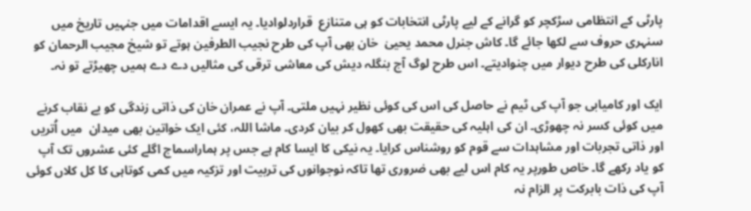پارٹی کے انتظامی سڑکچر کو گرانے کے لیے پارٹی انتخابات کو ہی متنازع  قراردلوادیا۔ یہ ایسے اقدامات میں جنہیں تاریخ میں سنہری حروف سے لکھا جائے گا۔ کاش جنرل محمد یحییٰ  خان بھی آپ کی طرح نجیب الطرفین ہوتے تو شیخ مجیب الرحمان کو انارکلی کی طرح دیوار میں چنوادیتے۔ اس طرح لوگ آج بنگلہ دیش کی معاشی ترقی کی مثالیں دے دے ہمیں چھیڑتے تو نہ۔

ایک اور کامیابی جو آپ کی ٹیم نے حاصل کی اس کی کوئی نظیر نہیں ملتی۔ آپ نے عمران خان کی ذاتی زندگی کو بے نقاب کرنے میں کوئی کسر نہ چھوڑی۔ ان کی اہلیہ کی حقیقت بھی کھول کر بیان کردی۔ ماشا اللہ، کئی ایک خواتین بھی میدان  میں اُتریں اور ذاتی تجربات اور مشاہدات سے قوم کو روشناس کرایا۔ یہ نیکی کا ایسا کام ہے جس پر ہماراسماج اگلے کئی عشروں تک آپ کو یاد رکھے گا۔ خاص طورپر یہ کام اس لیے بھی ضروری تھا تاکہ نوجوانوں کی تربیت اور تزکیہ میں کمی کوتاہی کا کل کلاں کوئی آپ کی ذات بابرکت پر الزام نہ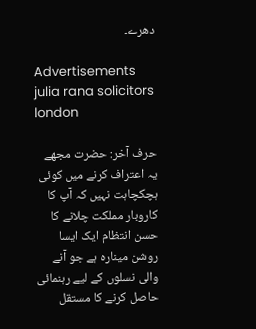دھرے۔

Advertisements
julia rana solicitors london

حرف آخر: حضرت مجھے یہ اعتراف کرنے میں کوئی ہچکچاہت نہیں کہ آپ کا کاروبار مملکت چلانے کا حسن انتظام ایک ایسا روشن مینارہ ہے جو آنے والی نسلوں کے لیے رہنمائی حاصل کرنے کا مستقل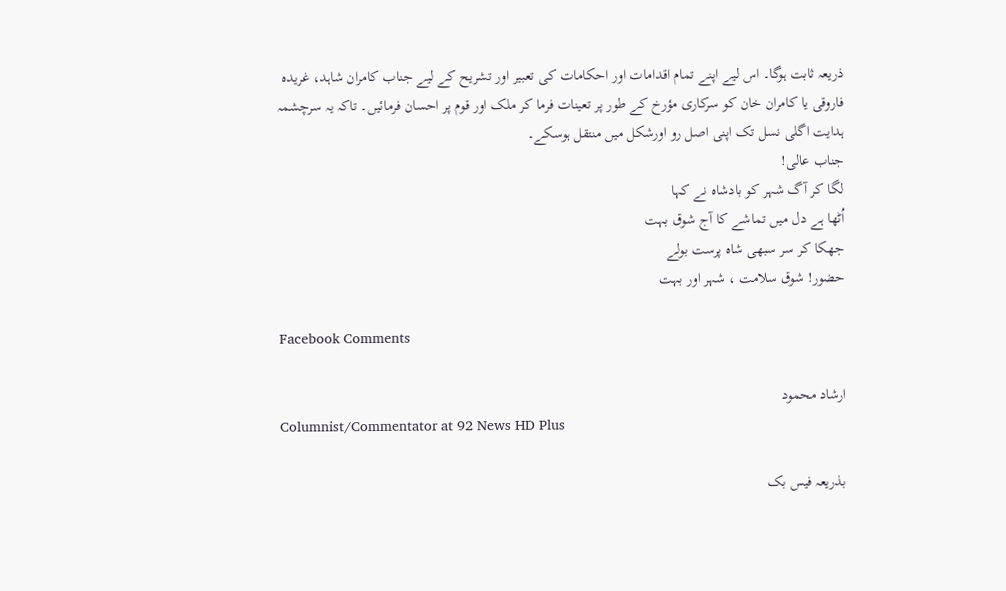ذریعہ ثابت ہوگا۔ اس لیے اپنے تمام اقدامات اور احکامات کی تعبیر اور تشریح کے لیے جناب کامران شاہد، غریدہ فاروقی یا کامران خان کو سرکاری مؤرخ کے طور پر تعینات فرما کر ملک اور قوم پر احسان فرمائیں۔ تاکہ یہ سرچشمہ ہدایت اگلی نسل تک اپنی اصل رو اورشکل میں منتقل ہوسکے۔
جناب عالی!
لگا کر آگ شہر کو بادشاہ نے کہا
اُٹھا ہے دل میں تماشے کا آج شوق بہت
جھکا کر سر سبھی شاہ پرست بولے
حضور! شوق سلامت ، شہر اور بہت

Facebook Comments

ارشاد محمود
Columnist/Commentator at 92 News HD Plus

بذریعہ فیس بک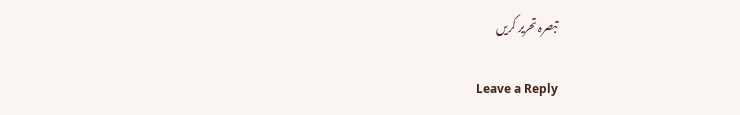تبصرہ تحریر کریں

Leave a Reply